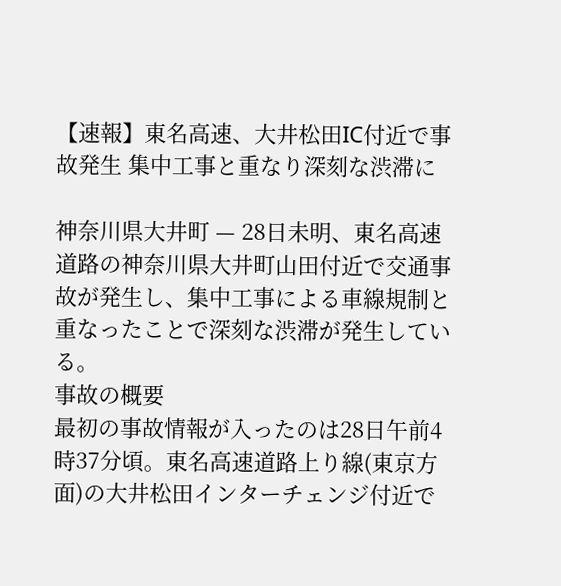【速報】東名高速、大井松田IC付近で事故発生 集中工事と重なり深刻な渋滞に

神奈川県大井町 — 28日未明、東名高速道路の神奈川県大井町山田付近で交通事故が発生し、集中工事による車線規制と重なったことで深刻な渋滞が発生している。
事故の概要
最初の事故情報が入ったのは28日午前4時37分頃。東名高速道路上り線(東京方面)の大井松田インターチェンジ付近で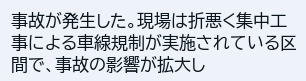事故が発生した。現場は折悪く集中工事による車線規制が実施されている区間で、事故の影響が拡大し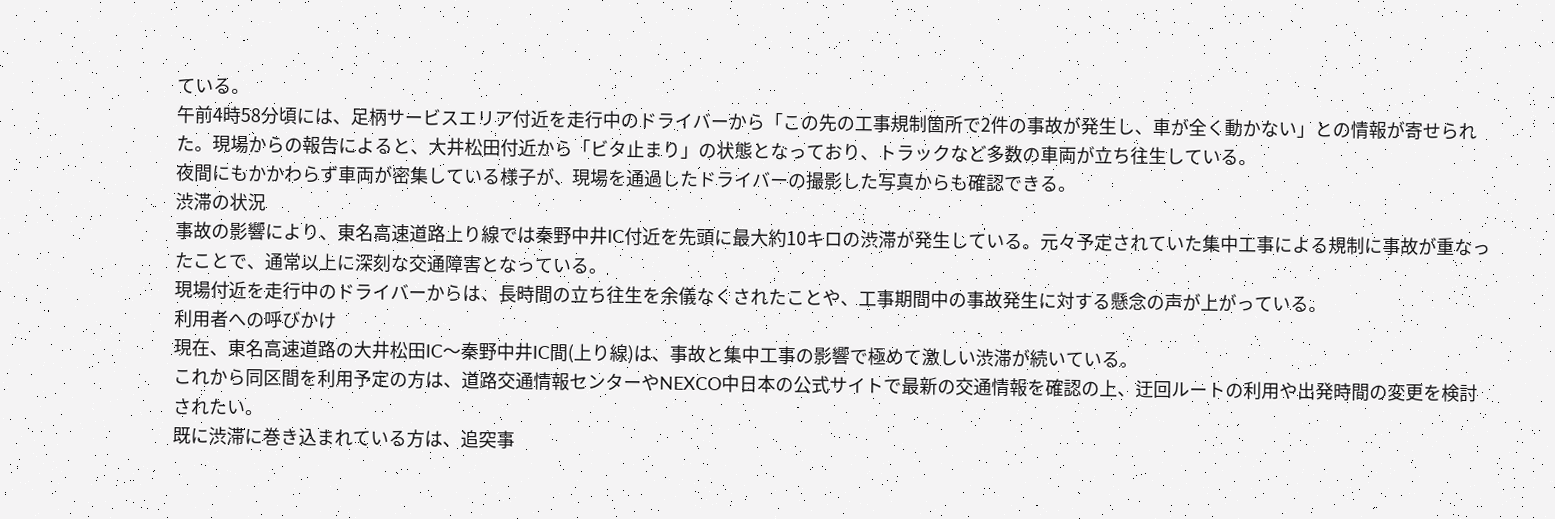ている。
午前4時58分頃には、足柄サービスエリア付近を走行中のドライバーから「この先の工事規制箇所で2件の事故が発生し、車が全く動かない」との情報が寄せられた。現場からの報告によると、大井松田付近から「ビタ止まり」の状態となっており、トラックなど多数の車両が立ち往生している。
夜間にもかかわらず車両が密集している様子が、現場を通過したドライバーの撮影した写真からも確認できる。
渋滞の状況
事故の影響により、東名高速道路上り線では秦野中井IC付近を先頭に最大約10キロの渋滞が発生している。元々予定されていた集中工事による規制に事故が重なったことで、通常以上に深刻な交通障害となっている。
現場付近を走行中のドライバーからは、長時間の立ち往生を余儀なくされたことや、工事期間中の事故発生に対する懸念の声が上がっている。
利用者への呼びかけ
現在、東名高速道路の大井松田IC〜秦野中井IC間(上り線)は、事故と集中工事の影響で極めて激しい渋滞が続いている。
これから同区間を利用予定の方は、道路交通情報センターやNEXCO中日本の公式サイトで最新の交通情報を確認の上、迂回ルートの利用や出発時間の変更を検討されたい。
既に渋滞に巻き込まれている方は、追突事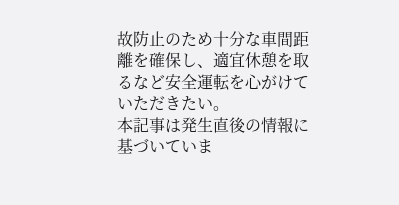故防止のため十分な車間距離を確保し、適宜休憩を取るなど安全運転を心がけていただきたい。
本記事は発生直後の情報に基づいていま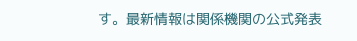す。最新情報は関係機関の公式発表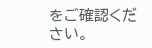をご確認ください。